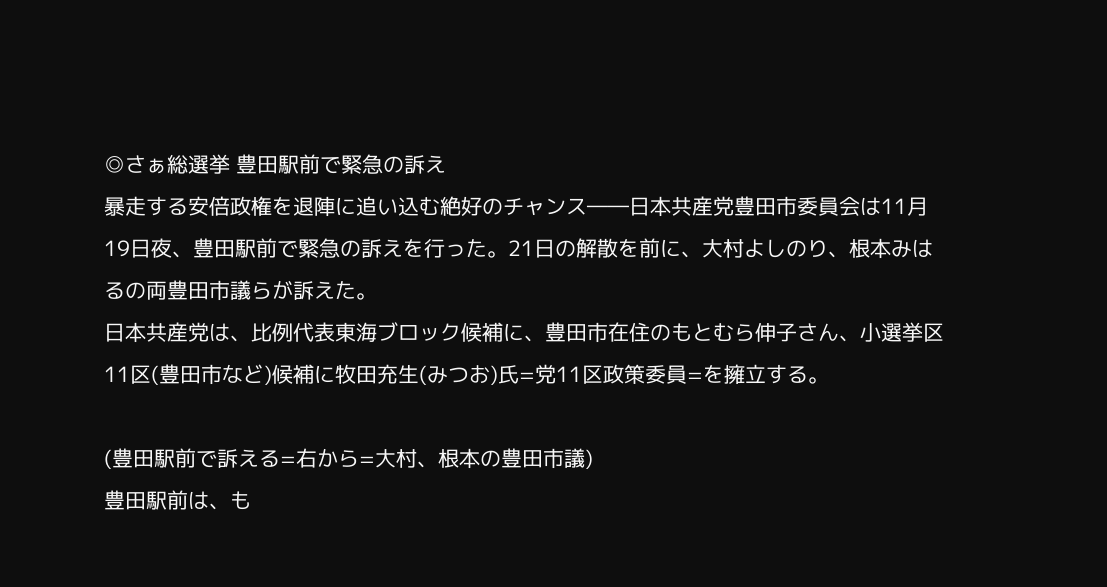◎さぁ総選挙 豊田駅前で緊急の訴え
暴走する安倍政権を退陣に追い込む絶好のチャンス――日本共産党豊田市委員会は11月19日夜、豊田駅前で緊急の訴えを行った。21日の解散を前に、大村よしのり、根本みはるの両豊田市議らが訴えた。
日本共産党は、比例代表東海ブロック候補に、豊田市在住のもとむら伸子さん、小選挙区11区(豊田市など)候補に牧田充生(みつお)氏=党11区政策委員=を擁立する。

(豊田駅前で訴える=右から=大村、根本の豊田市議)
豊田駅前は、も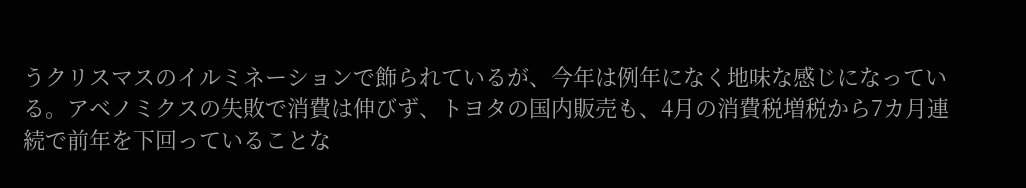うクリスマスのイルミネーションで飾られているが、今年は例年になく地味な感じになっている。アベノミクスの失敗で消費は伸びず、トヨタの国内販売も、4月の消費税増税から7カ月連続で前年を下回っていることな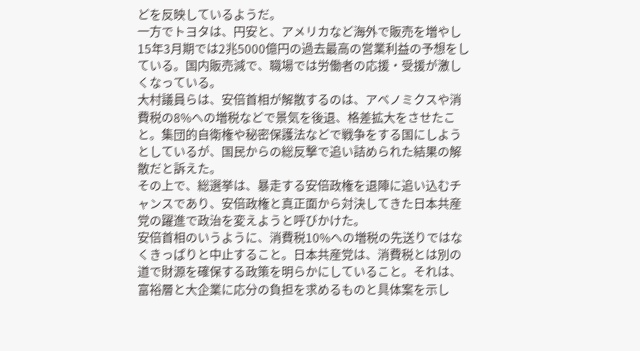どを反映しているようだ。
一方でトヨタは、円安と、アメリカなど海外で販売を増やし15年3月期では2兆5000億円の過去最高の営業利益の予想をしている。国内販売減で、職場では労働者の応援・受援が激しくなっている。
大村議員らは、安倍首相が解散するのは、アベノミクスや消費税の8%への増税などで景気を後退、格差拡大をさせたこと。集団的自衛権や秘密保護法などで戦争をする国にしようとしているが、国民からの総反撃で追い詰められた結果の解散だと訴えた。
その上で、総選挙は、暴走する安倍政権を退陣に追い込むチャンスであり、安倍政権と真正面から対決してきた日本共産党の躍進で政治を変えようと呼びかけた。
安倍首相のいうように、消費税10%への増税の先送りではなくきっぱりと中止すること。日本共産党は、消費税とは別の道で財源を確保する政策を明らかにしていること。それは、富裕層と大企業に応分の負担を求めるものと具体案を示し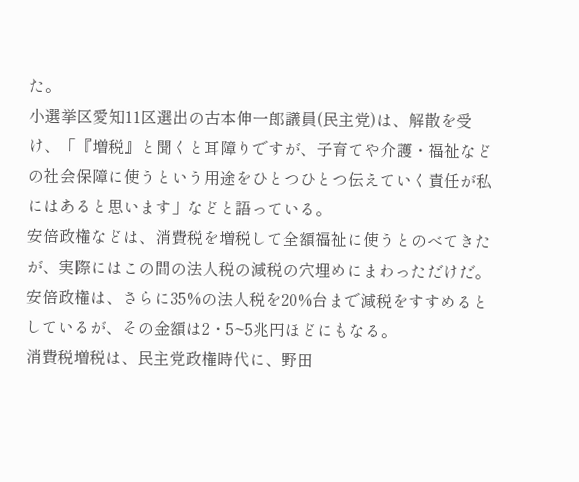た。
小選挙区愛知11区選出の古本伸一郎議員(民主党)は、解散を受け、「『増税』と聞くと耳障りですが、子育てや介護・福祉などの社会保障に使うという用途をひとつひとつ伝えていく責任が私にはあると思います」などと語っている。
安倍政権などは、消費税を増税して全額福祉に使うとのべてきたが、実際にはこの間の法人税の減税の穴埋めにまわっただけだ。安倍政権は、さらに35%の法人税を20%台まで減税をすすめるとしているが、その金額は2・5~5兆円ほどにもなる。
消費税増税は、民主党政権時代に、野田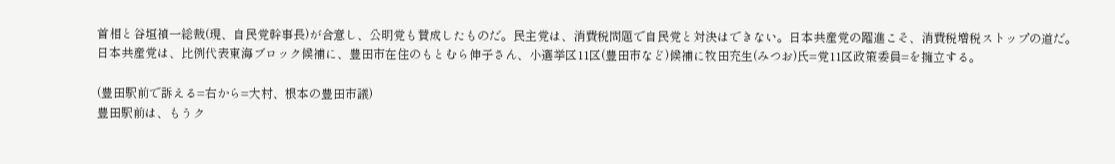首相と谷垣禎一総裁(現、自民党幹事長)が合意し、公明党も賛成したものだ。民主党は、消費税問題で自民党と対決はできない。日本共産党の躍進こそ、消費税増税ストップの道だ。
日本共産党は、比例代表東海ブロック候補に、豊田市在住のもとむら伸子さん、小選挙区11区(豊田市など)候補に牧田充生(みつお)氏=党11区政策委員=を擁立する。

(豊田駅前で訴える=右から=大村、根本の豊田市議)
豊田駅前は、もうク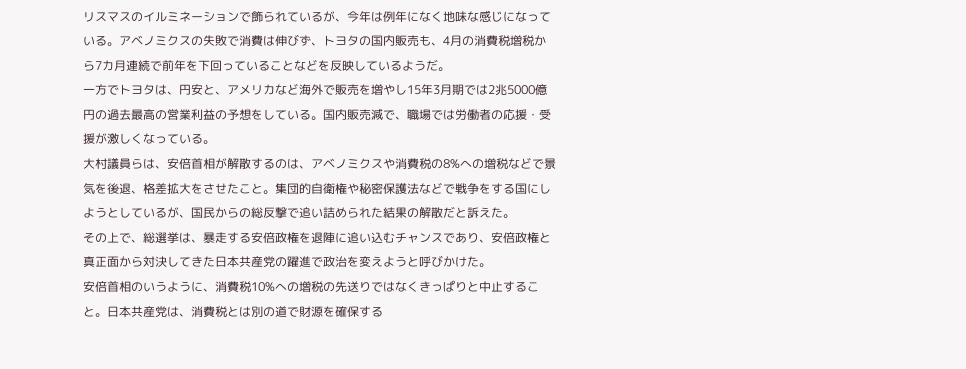リスマスのイルミネーションで飾られているが、今年は例年になく地味な感じになっている。アベノミクスの失敗で消費は伸びず、トヨタの国内販売も、4月の消費税増税から7カ月連続で前年を下回っていることなどを反映しているようだ。
一方でトヨタは、円安と、アメリカなど海外で販売を増やし15年3月期では2兆5000億円の過去最高の営業利益の予想をしている。国内販売減で、職場では労働者の応援・受援が激しくなっている。
大村議員らは、安倍首相が解散するのは、アベノミクスや消費税の8%への増税などで景気を後退、格差拡大をさせたこと。集団的自衛権や秘密保護法などで戦争をする国にしようとしているが、国民からの総反撃で追い詰められた結果の解散だと訴えた。
その上で、総選挙は、暴走する安倍政権を退陣に追い込むチャンスであり、安倍政権と真正面から対決してきた日本共産党の躍進で政治を変えようと呼びかけた。
安倍首相のいうように、消費税10%への増税の先送りではなくきっぱりと中止すること。日本共産党は、消費税とは別の道で財源を確保する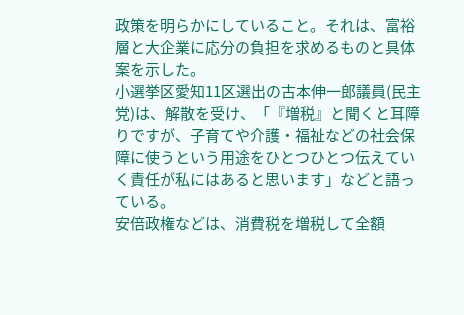政策を明らかにしていること。それは、富裕層と大企業に応分の負担を求めるものと具体案を示した。
小選挙区愛知11区選出の古本伸一郎議員(民主党)は、解散を受け、「『増税』と聞くと耳障りですが、子育てや介護・福祉などの社会保障に使うという用途をひとつひとつ伝えていく責任が私にはあると思います」などと語っている。
安倍政権などは、消費税を増税して全額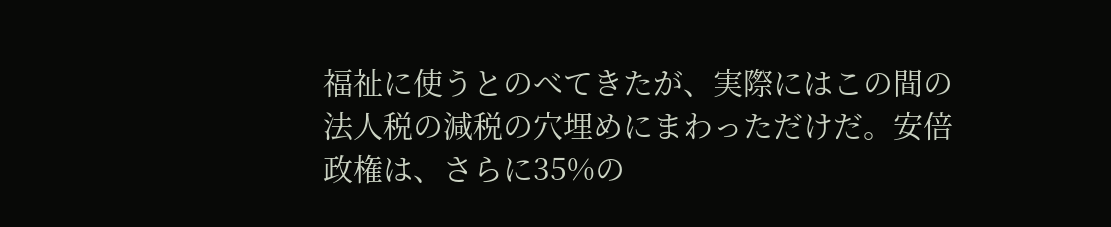福祉に使うとのべてきたが、実際にはこの間の法人税の減税の穴埋めにまわっただけだ。安倍政権は、さらに35%の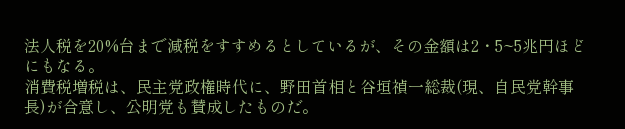法人税を20%台まで減税をすすめるとしているが、その金額は2・5~5兆円ほどにもなる。
消費税増税は、民主党政権時代に、野田首相と谷垣禎一総裁(現、自民党幹事長)が合意し、公明党も賛成したものだ。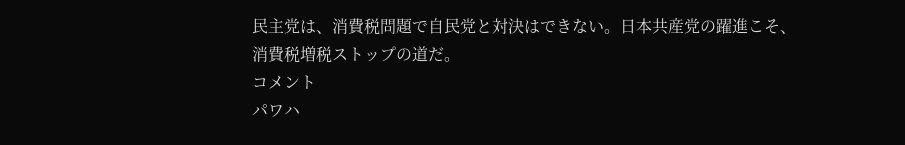民主党は、消費税問題で自民党と対決はできない。日本共産党の躍進こそ、消費税増税ストップの道だ。
コメント
パワハ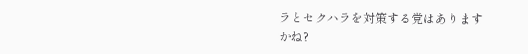ラとセクハラを対策する党はありますかね?